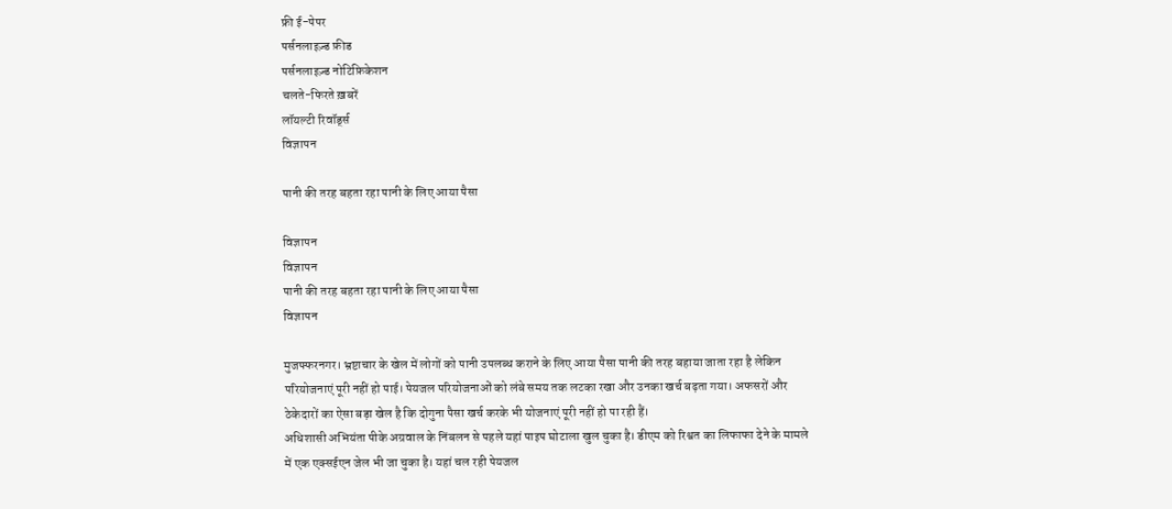फ्री ई-पेपर
पर्सनलाइज़्ड फ़ीड
पर्सनलाइज़्ड नोटिफ़िकेशन
चलते-फिरते ख़बरें
लॉयल्टी रिवॉर्ड्स
विज्ञापन

पानी की तरह बहता रहा पानी के लिए आया पैसा

विज्ञापन
विज्ञापन
पानी की तरह बहता रहा पानी के लिए आया पैसा
विज्ञापन

मुजफ्फरनगर। भ्रष्टाचार के खेल में लोगों को पानी उपलब्ध कराने के लिए आया पैसा पानी की तरह बहाया जाता रहा है लेकिन परियोजनाएं पूरी नहीं हो पाई। पेयजल परियोजनाओं को लंबे समय तक लटका रखा और उनका खर्च बढ़ता गया। अफसरों और ठेकेदारों का ऐसा बड़ा खेल है कि दोगुना पैसा खर्च करके भी योजनाएं पूरी नहीं हो पा रही हैं।
अधिशासी अभियंता पीके अग्रवाल के निंबलन से पहले यहां पाइप घोटाला खुल चुका है। डीएम को रिश्वत का लिफाफा देने के मामले में एक एक्सईएन जेल भी जा चुका है। यहां चल रही पेयजल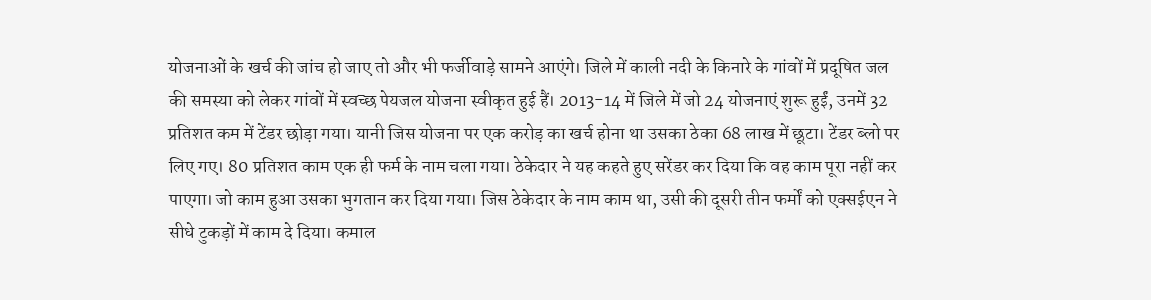योजनाओं के खर्च की जांच हो जाए तो और भी फर्जीवाड़े सामने आएंगे। जिले में काली नदी के किनारे के गांवों में प्रदूषित जल की समस्या को लेकर गांवों में स्वच्छ पेयजल योजना स्वीकृत हुई हैं। 2013-14 में जिले में जो 24 योजनाएं शुरू हुईं, उनमें 32 प्रतिशत कम में टेंडर छोड़ा गया। यानी जिस योजना पर एक करोड़ का खर्च होना था उसका ठेका 68 लाख में छूटा। टेंडर ब्लो पर लिए गए। 80 प्रतिशत काम एक ही फर्म के नाम चला गया। ठेकेदार ने यह कहते हुए सरेंडर कर दिया कि वह काम पूरा नहीं कर पाएगा। जो काम हुआ उसका भुगतान कर दिया गया। जिस ठेकेदार के नाम काम था, उसी की दूसरी तीन फर्मों को एक्सईएन ने सीधे टुकड़ों में काम दे दिया। कमाल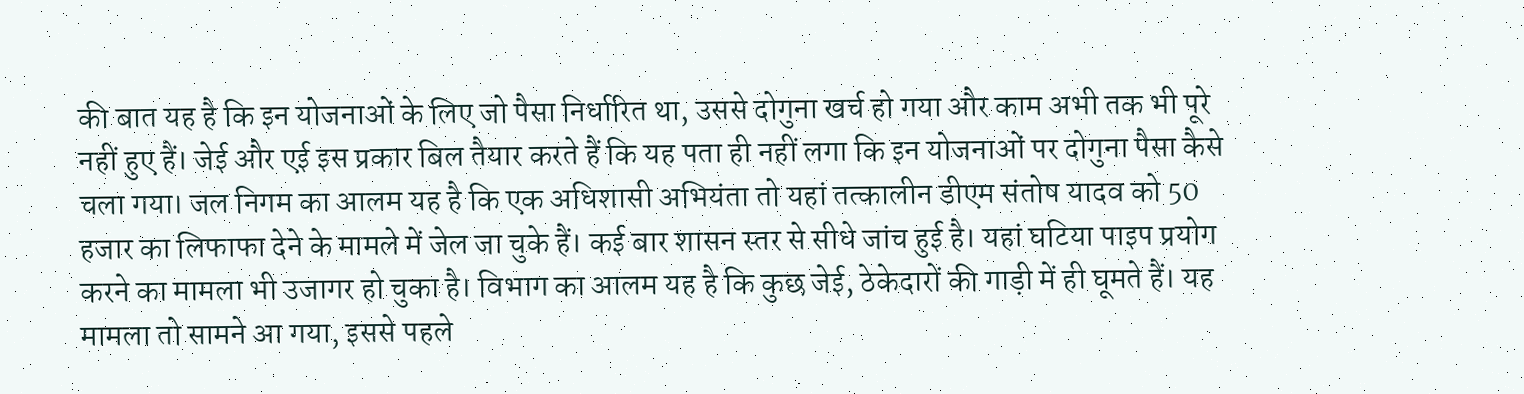की बात यह है कि इन योजनाओं के लिए जो पैसा निर्धारित था, उससे दोगुना खर्च हो गया और काम अभी तक भी पूरे नहीं हुए हैं। जेई और एई इस प्रकार बिल तैयार करते हैं कि यह पता ही नहीं लगा कि इन योजनाओं पर दोगुना पैसा कैसे चला गया। जल निगम का आलम यह है कि एक अधिशासी अभियंता तो यहां तत्कालीन डीएम संतोष यादव को 50 हजार का लिफाफा देने के मामले में जेल जा चुके हैं। कई बार शासन स्तर से सीधे जांच हुई है। यहां घटिया पाइप प्रयोग करने का मामला भी उजागर हो चुका है। विभाग का आलम यह है कि कुछ जेई, ठेकेदारों की गाड़ी में ही घूमते हैं। यह मामला तो सामने आ गया, इससे पहले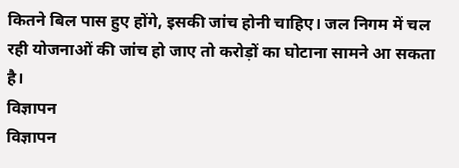कितने बिल पास हुए होंगे, इसकी जांच होनी चाहिए। जल निगम में चल रही योजनाओं की जांच हो जाए तो करोड़ों का घोटाना सामने आ सकता है।
विज्ञापन
विज्ञापन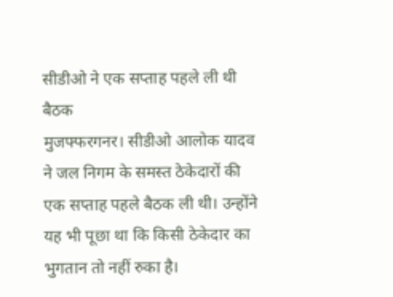सीडीओ ने एक सप्ताह पहले ली थी बैठक
मुजफ्फरगनर। सीडीओ आलोक यादव ने जल निगम के समस्त ठेकेदारों की एक सप्ताह पहले बैठक ली थी। उन्होंने यह भी पूछा था कि किसी ठेकेदार का भुगतान तो नहीं रुका है।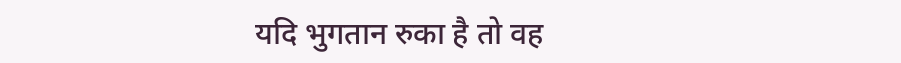यदि भुगतान रुका है तो वह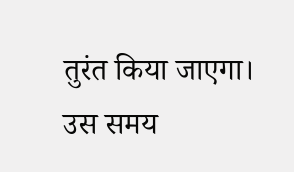तुरंत किया जाएगा। उस समय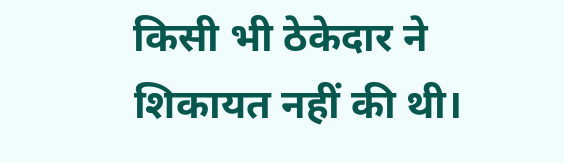किसी भी ठेकेदार ने शिकायत नहीं की थी।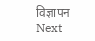विज्ञापन
Next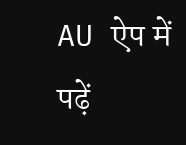AU ऐप में पढ़ें